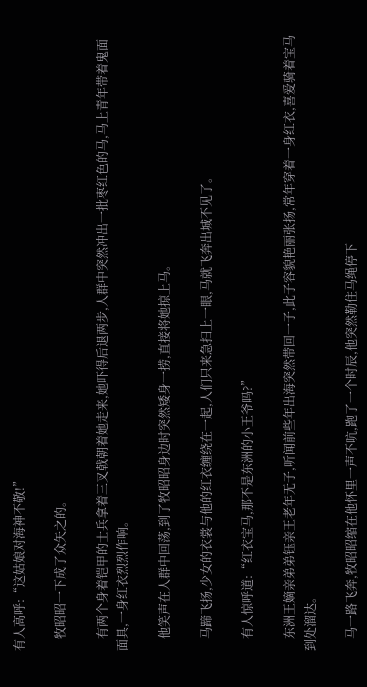有人高呼:“这姑娘对海神不敬!”

    牧昭昭一下成了众矢之的。

    有两个身着铠甲的士兵拿着三叉戟朝着她走来,她吓得后退两步,人群中突然冲出一批枣红色的马,马上青年带着鬼面面具,一身红衣烈烈作响。

    他笑声在人群中回荡,到了牧昭昭身边时突然矮身一捞,直接将她掠上马。

    马蹄飞扬,少女的衣裳与他的红衣缠绕在一起,人们只来急扫上一眼,马就飞奔出城不见了。

    有人惊呼道:“红衣宝马,那不是东洲的小王爷吗?”

    东洲王嫡亲弟弟钰亲王老年无子,听闻前些年出海突然带回一子,此子容貌艳丽张扬,常年穿着一身红衣,喜爱骑着宝马到处溜达。

    马一路飞奔,牧昭昭缩在他怀里一声不吭,跑了一个时辰,他突然勒住马绳停下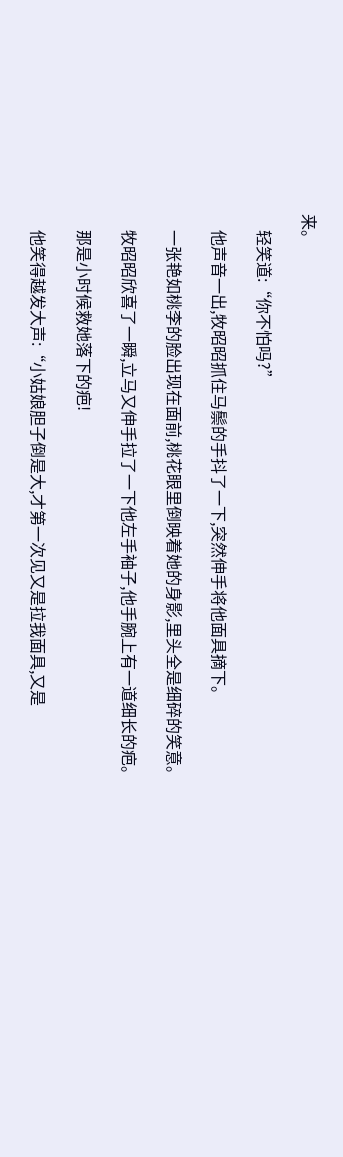来。

    轻笑道:“你不怕吗?”

    他声音一出,牧昭昭抓住马鬃的手抖了一下,突然伸手将他面具摘下。

    一张艳如桃李的脸出现在面前,桃花眼里倒映着她的身影,里头全是细碎的笑意。

    牧昭昭欣喜了一瞬,立马又伸手拉了一下他左手袖子,他手腕上有一道细长的疤。

    那是小时候救她落下的疤!

    他笑得越发大声:“小姑娘胆子倒是大,才第一次见又是拉我面具,又是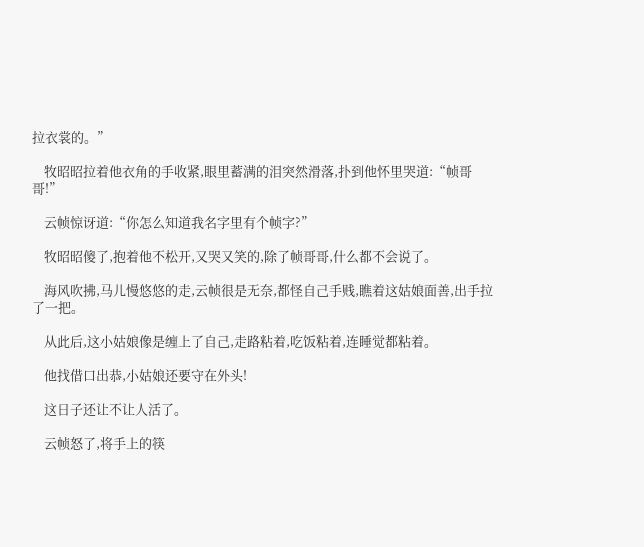拉衣裳的。”

    牧昭昭拉着他衣角的手收紧,眼里蓄满的泪突然滑落,扑到他怀里哭道:“帧哥哥!”

    云帧惊讶道:“你怎么知道我名字里有个帧字?”

    牧昭昭傻了,抱着他不松开,又哭又笑的,除了帧哥哥,什么都不会说了。

    海风吹拂,马儿慢悠悠的走,云帧很是无奈,都怪自己手贱,瞧着这姑娘面善,出手拉了一把。

    从此后,这小姑娘像是缠上了自己,走路粘着,吃饭粘着,连睡觉都粘着。

    他找借口出恭,小姑娘还要守在外头!

    这日子还让不让人活了。

    云帧怒了,将手上的筷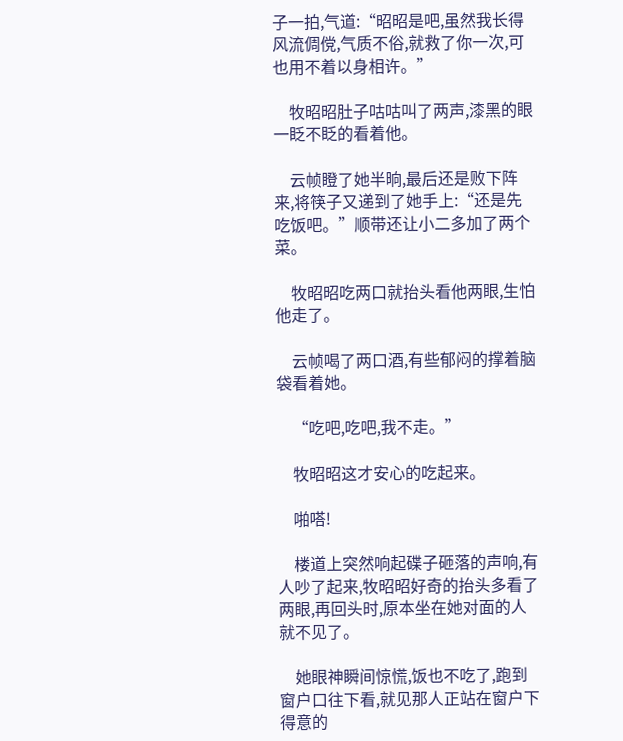子一拍,气道:“昭昭是吧,虽然我长得风流倜傥,气质不俗,就救了你一次,可也用不着以身相许。”

    牧昭昭肚子咕咕叫了两声,漆黑的眼一眨不眨的看着他。

    云帧瞪了她半晌,最后还是败下阵来,将筷子又递到了她手上:“还是先吃饭吧。”顺带还让小二多加了两个菜。

    牧昭昭吃两口就抬头看他两眼,生怕他走了。

    云帧喝了两口酒,有些郁闷的撑着脑袋看着她。

    “吃吧,吃吧,我不走。”

    牧昭昭这才安心的吃起来。

    啪嗒!

    楼道上突然响起碟子砸落的声响,有人吵了起来,牧昭昭好奇的抬头多看了两眼,再回头时,原本坐在她对面的人就不见了。

    她眼神瞬间惊慌,饭也不吃了,跑到窗户口往下看,就见那人正站在窗户下得意的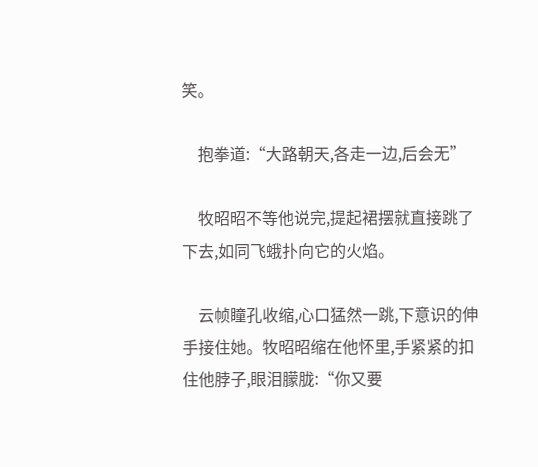笑。

    抱拳道:“大路朝天,各走一边,后会无”

    牧昭昭不等他说完,提起裙摆就直接跳了下去,如同飞蛾扑向它的火焰。

    云帧瞳孔收缩,心口猛然一跳,下意识的伸手接住她。牧昭昭缩在他怀里,手紧紧的扣住他脖子,眼泪朦胧:“你又要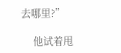去哪里?”

    他试着甩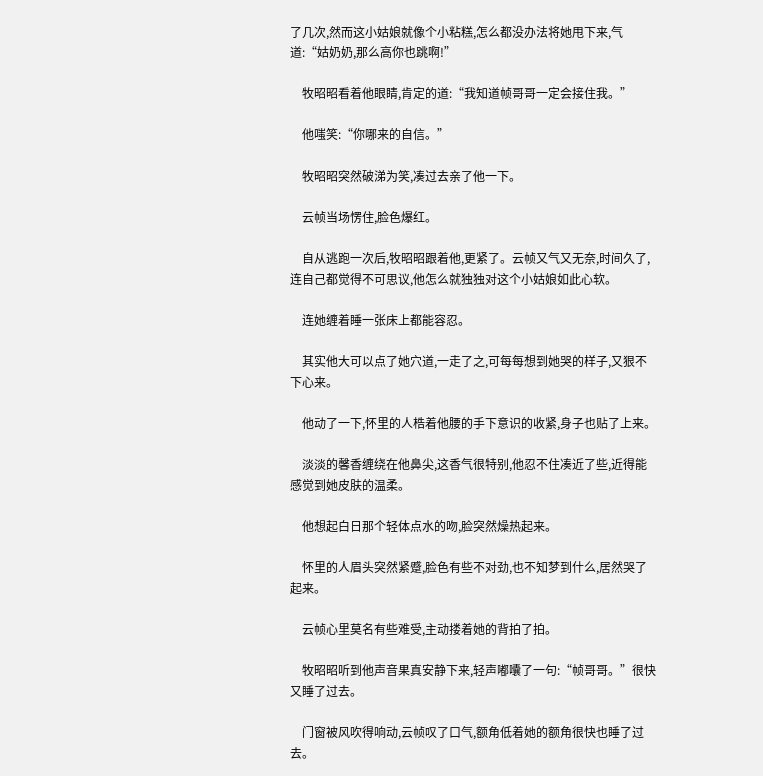了几次,然而这小姑娘就像个小粘糕,怎么都没办法将她甩下来,气道:“姑奶奶,那么高你也跳啊!”

    牧昭昭看着他眼睛,肯定的道:“我知道帧哥哥一定会接住我。”

    他嗤笑:“你哪来的自信。”

    牧昭昭突然破涕为笑,凑过去亲了他一下。

    云帧当场愣住,脸色爆红。

    自从逃跑一次后,牧昭昭跟着他,更紧了。云帧又气又无奈,时间久了,连自己都觉得不可思议,他怎么就独独对这个小姑娘如此心软。

    连她缠着睡一张床上都能容忍。

    其实他大可以点了她穴道,一走了之,可每每想到她哭的样子,又狠不下心来。

    他动了一下,怀里的人梏着他腰的手下意识的收紧,身子也贴了上来。

    淡淡的馨香缠绕在他鼻尖,这香气很特别,他忍不住凑近了些,近得能感觉到她皮肤的温柔。

    他想起白日那个轻体点水的吻,脸突然燥热起来。

    怀里的人眉头突然紧蹙,脸色有些不对劲,也不知梦到什么,居然哭了起来。

    云帧心里莫名有些难受,主动搂着她的背拍了拍。

    牧昭昭听到他声音果真安静下来,轻声嘟囔了一句:“帧哥哥。”很快又睡了过去。

    门窗被风吹得响动,云帧叹了口气,额角低着她的额角很快也睡了过去。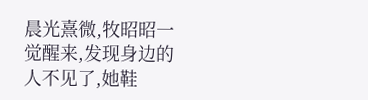晨光熹微,牧昭昭一觉醒来,发现身边的人不见了,她鞋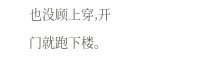也没顾上穿,开门就跑下楼。